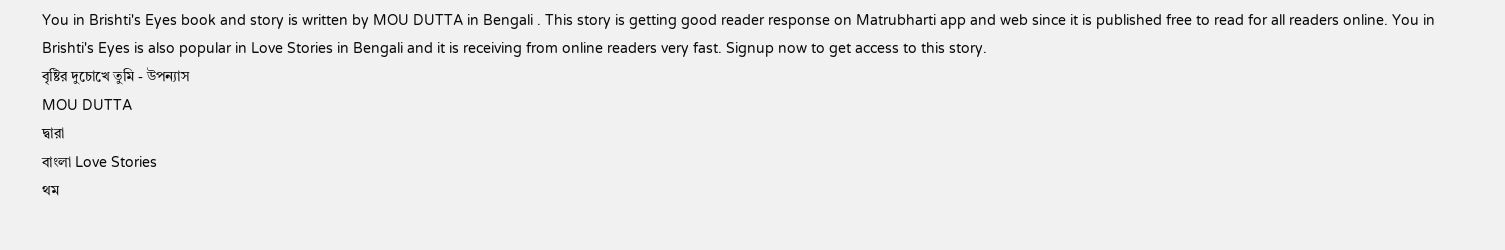You in Brishti's Eyes book and story is written by MOU DUTTA in Bengali . This story is getting good reader response on Matrubharti app and web since it is published free to read for all readers online. You in Brishti's Eyes is also popular in Love Stories in Bengali and it is receiving from online readers very fast. Signup now to get access to this story.
বৃষ্টির দুচোখে তুমি - উপন্যাস
MOU DUTTA
দ্বারা
বাংলা Love Stories
থম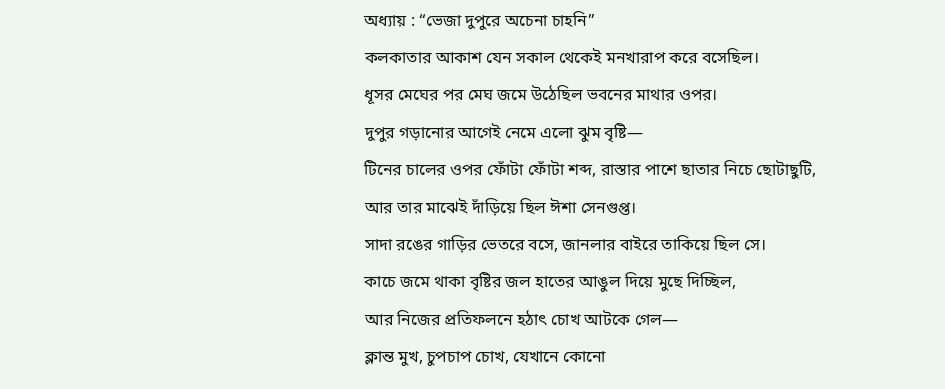অধ্যায় : “ভেজা দুপুরে অচেনা চাহনি”
কলকাতার আকাশ যেন সকাল থেকেই মনখারাপ করে বসেছিল।
ধূসর মেঘের পর মেঘ জমে উঠেছিল ভবনের মাথার ওপর।
দুপুর গড়ানোর আগেই নেমে এলো ঝুম বৃষ্টি—
টিনের চালের ওপর ফোঁটা ফোঁটা শব্দ, রাস্তার পাশে ছাতার নিচে ছোটাছুটি,
আর তার মাঝেই দাঁড়িয়ে ছিল ঈশা সেনগুপ্ত।
সাদা রঙের গাড়ির ভেতরে বসে, জানলার বাইরে তাকিয়ে ছিল সে।
কাচে জমে থাকা বৃষ্টির জল হাতের আঙুল দিয়ে মুছে দিচ্ছিল,
আর নিজের প্রতিফলনে হঠাৎ চোখ আটকে গেল—
ক্লান্ত মুখ, চুপচাপ চোখ, যেখানে কোনো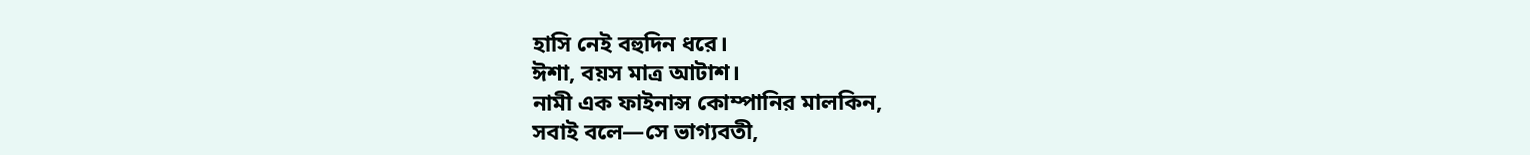হাসি নেই বহুদিন ধরে।
ঈশা, বয়স মাত্র আটাশ।
নামী এক ফাইনান্স কোম্পানির মালকিন,
সবাই বলে—সে ভাগ্যবতী,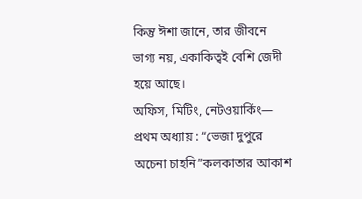কিন্তু ঈশা জানে, তার জীবনে ভাগ্য নয়, একাকিত্বই বেশি জেদী হয়ে আছে।
অফিস, মিটিং, নেটওয়ার্কিং—
প্রথম অধ্যায় : “ভেজা দুপুরে অচেনা চাহনি”কলকাতার আকাশ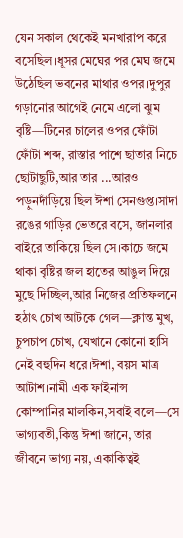যেন সকাল থেকেই মনখারাপ করে বসেছিল।ধূসর মেঘের পর মেঘ জমে উঠেছিল ভবনের মাথার ওপর।দুপুর গড়ানোর আগেই নেমে এলো ঝুম বৃষ্টি—টিনের চালের ওপর ফোঁটা ফোঁটা শব্দ, রাস্তার পাশে ছাতার নিচে ছোটাছুটি,আর তার ...আরও পড়ুনদাঁড়িয়ে ছিল ঈশা সেনগুপ্ত।সাদা রঙের গাড়ির ভেতরে বসে, জানলার বাইরে তাকিয়ে ছিল সে।কাচে জমে থাকা বৃষ্টির জল হাতের আঙুল দিয়ে মুছে দিচ্ছিল,আর নিজের প্রতিফলনে হঠাৎ চোখ আটকে গেল—ক্লান্ত মুখ, চুপচাপ চোখ, যেখানে কোনো হাসি নেই বহুদিন ধরে।ঈশা, বয়স মাত্র আটাশ।নামী এক ফাইনান্স কোম্পানির মালকিন,সবাই বলে—সে ভাগ্যবতী,কিন্তু ঈশা জানে, তার জীবনে ভাগ্য নয়, একাকিত্বই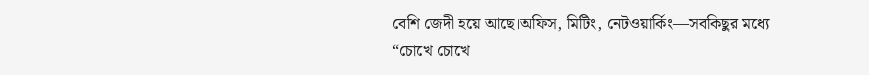বেশি জেদী হয়ে আছে।অফিস, মিটিং, নেটওয়ার্কিং—সবকিছুর মধ্যে
“চোখে চোখে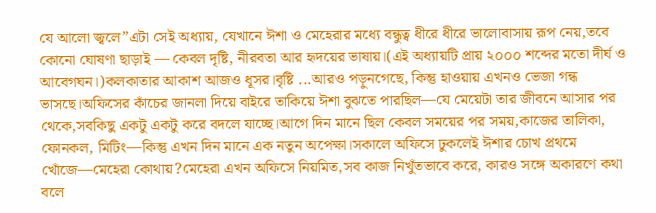যে আলো জ্বলে”এটা সেই অধ্যায়, যেখানে ঈশা ও মেহেরার মধ্যে বন্ধুত্ব ধীরে ধীরে ভালোবাসায় রূপ নেয়,তবে কোনো ঘোষণা ছাড়াই — কেবল দৃষ্টি, নীরবতা আর হৃদয়ের ভাষায়।(এই অধ্যায়টি প্রায় ২০০০ শব্দের মতো দীর্ঘ ও আবেগঘন।)কলকাতার আকাশ আজও ধূসর।বৃষ্টি ...আরও পড়ুনগেছে, কিন্তু হাওয়ায় এখনও ভেজা গন্ধ ভাসছে।অফিসের কাঁচের জানলা দিয়ে বাইরে তাকিয়ে ঈশা বুঝতে পারছিল—যে মেয়েটা তার জীবনে আসার পর থেকে,সবকিছু একটু একটু করে বদলে যাচ্ছে।আগে দিন মানে ছিল কেবল সময়ের পর সময়,কাজের তালিকা, ফোনকল, মিটিং—কিন্তু এখন দিন মানে এক নতুন অপেক্ষা।সকালে অফিসে ঢুকলেই ঈশার চোখ প্রথমে খোঁজে—মেহেরা কোথায়?মেহেরা এখন অফিসে নিয়মিত,সব কাজ নিখুঁতভাবে করে, কারও সঙ্গে অকারণে কথা বলে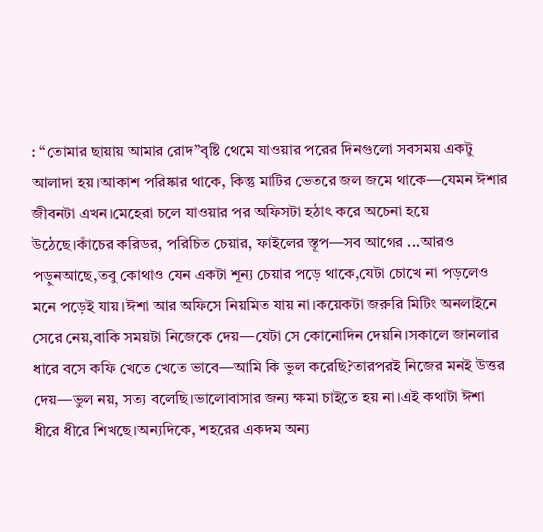: “তোমার ছায়ায় আমার রোদ”বৃষ্টি থেমে যাওয়ার পরের দিনগুলো সবসময় একটু আলাদা হয়।আকাশ পরিষ্কার থাকে, কিন্তু মাটির ভেতরে জল জমে থাকে—যেমন ঈশার জীবনটা এখন।মেহেরা চলে যাওয়ার পর অফিসটা হঠাৎ করে অচেনা হয়ে উঠেছে।কাঁচের করিডর, পরিচিত চেয়ার, ফাইলের স্তূপ—সব আগের ...আরও পড়ুনআছে,তবু কোথাও যেন একটা শূন্য চেয়ার পড়ে থাকে,যেটা চোখে না পড়লেও মনে পড়েই যায়।ঈশা আর অফিসে নিয়মিত যায় না।কয়েকটা জরুরি মিটিং অনলাইনে সেরে নেয়,বাকি সময়টা নিজেকে দেয়—যেটা সে কোনোদিন দেয়নি।সকালে জানলার ধারে বসে কফি খেতে খেতে ভাবে—আমি কি ভুল করেছি?তারপরই নিজের মনই উত্তর দেয়—ভুল নয়, সত্য বলেছি।ভালোবাসার জন্য ক্ষমা চাইতে হয় না।এই কথাটা ঈশা ধীরে ধীরে শিখছে।অন্যদিকে, শহরের একদম অন্য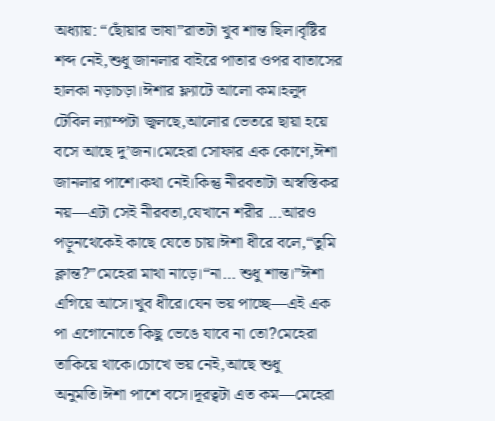অধ্যায়: “ছোঁয়ার ভাষা”রাতটা খুব শান্ত ছিল।বৃষ্টির শব্দ নেই,শুধু জানলার বাইরে পাতার ওপর বাতাসের হালকা নড়াচড়া।ঈশার ফ্ল্যাটে আলো কম।হলুদ টেবিল ল্যাম্পটা জ্বলছে,আলোর ভেতরে ছায়া হয়ে বসে আছে দু’জন।মেহেরা সোফার এক কোণে,ঈশা জানলার পাশে।কথা নেই।কিন্তু নীরবতাটা অস্বস্তিকর নয়—এটা সেই নীরবতা,যেখানে শরীর ...আরও পড়ুনথেকেই কাছে যেতে চায়।ঈশা ধীরে বলে,“তুমি ক্লান্ত?”মেহেরা মাথা নাড়ে।“না… শুধু শান্ত।”ঈশা এগিয়ে আসে।খুব ধীরে।যেন ভয় পাচ্ছে—এই এক পা এগোনোতে কিছু ভেঙে যাবে না তো?মেহেরা তাকিয়ে থাকে।চোখে ভয় নেই,আছে শুধু অনুমতি।ঈশা পাশে বসে।দূরত্বটা এত কম—মেহেরা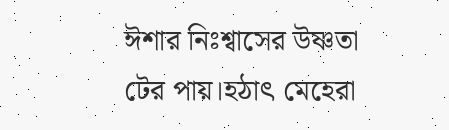ঈশার নিঃশ্বাসের উষ্ণতা টের পায়।হঠাৎ মেহেরা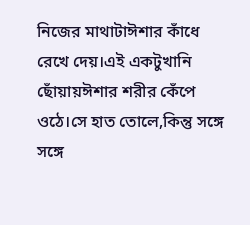নিজের মাথাটাঈশার কাঁধে রেখে দেয়।এই একটুখানি ছোঁয়ায়ঈশার শরীর কেঁপে ওঠে।সে হাত তোলে,কিন্তু সঙ্গে সঙ্গে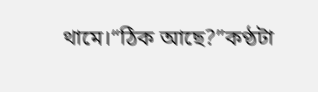থামে।“ঠিক আছে?”কণ্ঠটা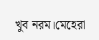খুব নরম।মেহেরা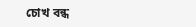চোখ বন্ধ